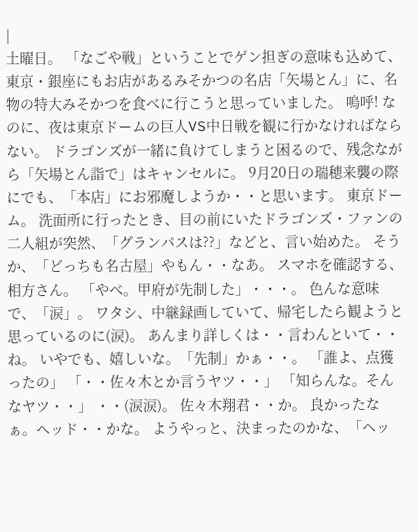|
土曜日。 「なごや戦」ということでゲン担ぎの意味も込めて、東京・銀座にもお店があるみそかつの名店「矢場とん」に、名物の特大みそかつを食べに行こうと思っていました。 嗚呼! なのに、夜は東京ドームの巨人VS中日戦を観に行かなければならない。 ドラゴンズが一緒に負けてしまうと困るので、残念ながら「矢場とん詣で」はキャンセルに。 9月20日の瑞穂来襲の際にでも、「本店」にお邪魔しようか・・と思います。 東京ドーム。 洗面所に行ったとき、目の前にいたドラゴンズ・ファンの二人組が突然、「グランパスは??」などと、言い始めた。 そうか、「どっちも名古屋」やもん・・なあ。 スマホを確認する、相方さん。 「やべ。甲府が先制した」・・・。 色んな意味で、「涙」。 ワタシ、中継録画していて、帰宅したら観ようと思っているのに(涙)。 あんまり詳しくは・・言わんといて・・ね。 いやでも、嬉しいな。「先制」かぁ・・。 「誰よ、点獲ったの」 「・・佐々木とか言うヤツ・・」 「知らんな。そんなヤツ・・」 ・・(涙涙)。 佐々木翔君・・か。 良かったなぁ。ヘッド・・かな。 ようやっと、決まったのかな、「ヘッ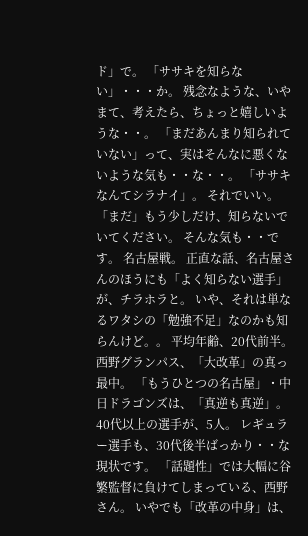ド」で。 「ササキを知らない」・・・か。 残念なような、いやまて、考えたら、ちょっと嬉しいような・・。 「まだあんまり知られていない」って、実はそんなに悪くないような気も・・な・・。 「ササキなんてシラナイ」。 それでいい。 「まだ」もう少しだけ、知らないでいてください。 そんな気も・・です。 名古屋戦。 正直な話、名古屋さんのほうにも「よく知らない選手」が、チラホラと。 いや、それは単なるワタシの「勉強不足」なのかも知らんけど。。 平均年齢、20代前半。 西野グランパス、「大改革」の真っ最中。 「もうひとつの名古屋」・中日ドラゴンズは、「真逆も真逆」。 40代以上の選手が、5人。 レギュラー選手も、30代後半ばっかり・・な現状です。 「話題性」では大幅に谷繁監督に負けてしまっている、西野さん。 いやでも「改革の中身」は、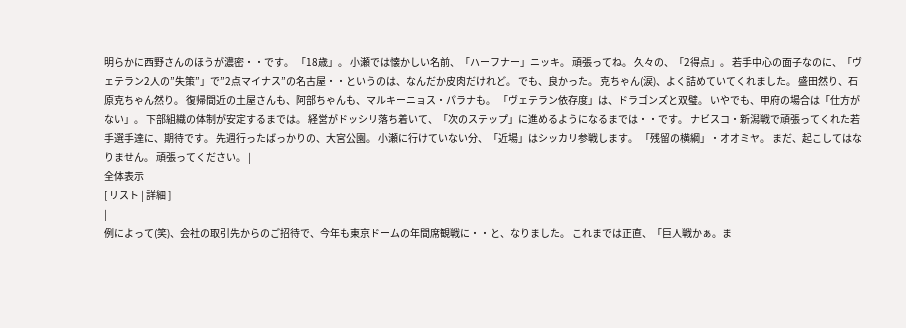明らかに西野さんのほうが濃密・・です。 「18歳」。 小瀬では懐かしい名前、「ハーフナー」ニッキ。 頑張ってね。 久々の、「2得点」。 若手中心の面子なのに、「ヴェテラン2人の”失策”」で”2点マイナス”の名古屋・・というのは、なんだか皮肉だけれど。 でも、良かった。 克ちゃん(涙)、よく詰めていてくれました。 盛田然り、石原克ちゃん然り。 復帰間近の土屋さんも、阿部ちゃんも、マルキーニョス・パラナも。 「ヴェテラン依存度」は、ドラゴンズと双璧。 いやでも、甲府の場合は「仕方がない」。 下部組織の体制が安定するまでは。 経営がドッシリ落ち着いて、「次のステップ」に進めるようになるまでは・・です。 ナビスコ・新潟戦で頑張ってくれた若手選手達に、期待です。 先週行ったばっかりの、大宮公園。 小瀬に行けていない分、「近場」はシッカリ参戦します。 「残留の横綱」・オオミヤ。 まだ、起こしてはなりません。 頑張ってください。 |
全体表示
[ リスト | 詳細 ]
|
例によって(笑)、会社の取引先からのご招待で、今年も東京ドームの年間席観戦に・・と、なりました。 これまでは正直、「巨人戦かぁ。ま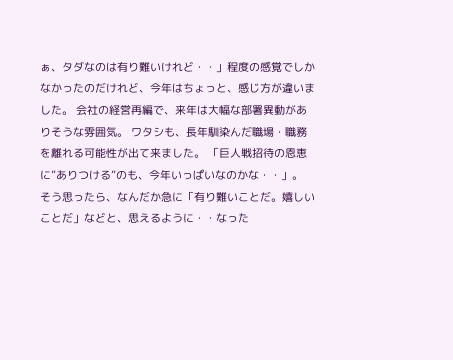ぁ、タダなのは有り難いけれど・・」程度の感覚でしかなかったのだけれど、今年はちょっと、感じ方が違いました。 会社の経営再編で、来年は大幅な部署異動がありそうな雰囲気。 ワタシも、長年馴染んだ職場・職務を離れる可能性が出て来ました。 「巨人戦招待の恩恵に”ありつける”のも、今年いっぱいなのかな・・」。 そう思ったら、なんだか急に「有り難いことだ。嬉しいことだ」などと、思えるように・・なった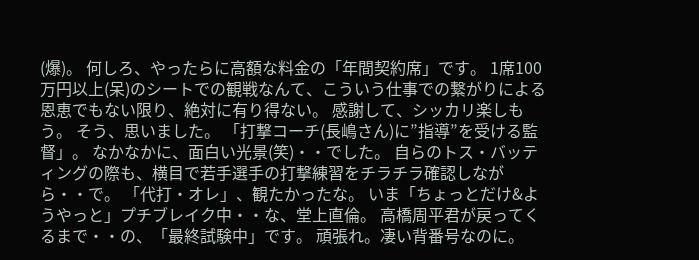(爆)。 何しろ、やったらに高額な料金の「年間契約席」です。 1席100万円以上(呆)のシートでの観戦なんて、こういう仕事での繋がりによる恩恵でもない限り、絶対に有り得ない。 感謝して、シッカリ楽しもう。 そう、思いました。 「打撃コーチ(長嶋さん)に”指導”を受ける監督」。 なかなかに、面白い光景(笑)・・でした。 自らのトス・バッティングの際も、横目で若手選手の打撃練習をチラチラ確認しながら・・で。 「代打・オレ」、観たかったな。 いま「ちょっとだけ&ようやっと」プチブレイク中・・な、堂上直倫。 高橋周平君が戻ってくるまで・・の、「最終試験中」です。 頑張れ。凄い背番号なのに。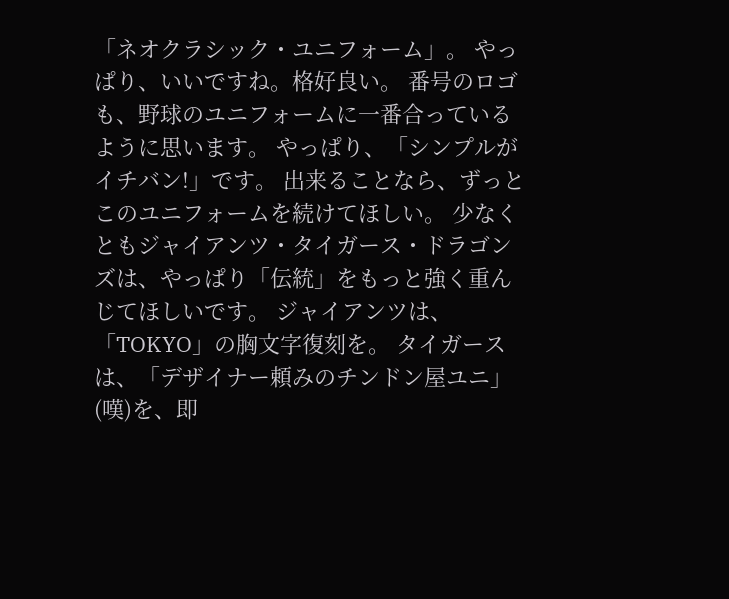「ネオクラシック・ユニフォーム」。 やっぱり、いいですね。格好良い。 番号のロゴも、野球のユニフォームに一番合っているように思います。 やっぱり、「シンプルがイチバン!」です。 出来ることなら、ずっとこのユニフォームを続けてほしい。 少なくともジャイアンツ・タイガース・ドラゴンズは、やっぱり「伝統」をもっと強く重んじてほしいです。 ジャイアンツは、「TOKYO」の胸文字復刻を。 タイガースは、「デザイナー頼みのチンドン屋ユニ」(嘆)を、即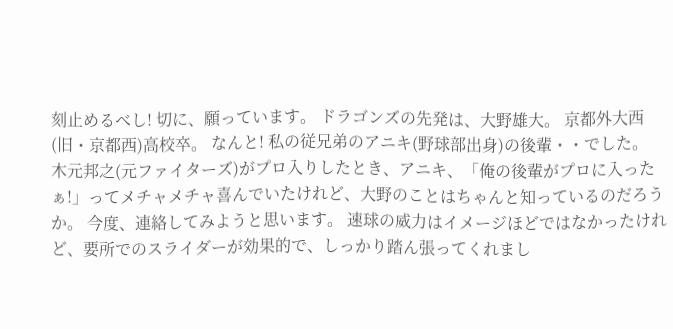刻止めるべし! 切に、願っています。 ドラゴンズの先発は、大野雄大。 京都外大西(旧・京都西)高校卒。 なんと! 私の従兄弟のアニキ(野球部出身)の後輩・・でした。 木元邦之(元ファイターズ)がプロ入りしたとき、アニキ、「俺の後輩がプロに入ったぁ!」ってメチャメチャ喜んでいたけれど、大野のことはちゃんと知っているのだろうか。 今度、連絡してみようと思います。 速球の威力はイメージほどではなかったけれど、要所でのスライダーが効果的で、しっかり踏ん張ってくれまし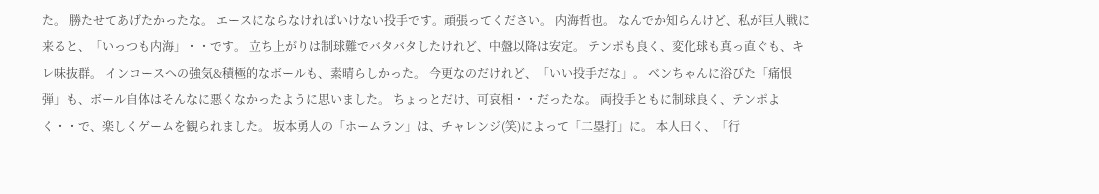た。 勝たせてあげたかったな。 エースにならなければいけない投手です。頑張ってください。 内海哲也。 なんでか知らんけど、私が巨人戦に来ると、「いっつも内海」・・です。 立ち上がりは制球難でバタバタしたけれど、中盤以降は安定。 テンポも良く、変化球も真っ直ぐも、キレ味抜群。 インコースへの強気&積極的なボールも、素晴らしかった。 今更なのだけれど、「いい投手だな」。 ベンちゃんに浴びた「痛恨弾」も、ボール自体はそんなに悪くなかったように思いました。 ちょっとだけ、可哀相・・だったな。 両投手ともに制球良く、テンポよく・・で、楽しくゲームを観られました。 坂本勇人の「ホームラン」は、チャレンジ(笑)によって「二塁打」に。 本人曰く、「行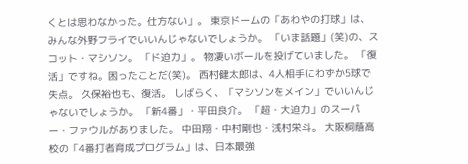くとは思わなかった。仕方ない」。 東京ドームの「あわやの打球」は、みんな外野フライでいいんじゃないでしょうか。 「いま話題」(笑)の、スコット・マシソン。 「ド迫力」。 物凄いボールを投げていました。 「復活」ですね。困ったことだ(笑)。 西村健太郎は、4人相手にわずか5球で失点。 久保裕也も、復活。 しばらく、「マシソンをメイン」でいいんじゃないでしょうか。 「新4番」・平田良介。 「超・大迫力」のスーパー・ファウルがありました。 中田翔・中村剛也・浅村栄斗。 大阪桐蔭高校の「4番打者育成プログラム」は、日本最強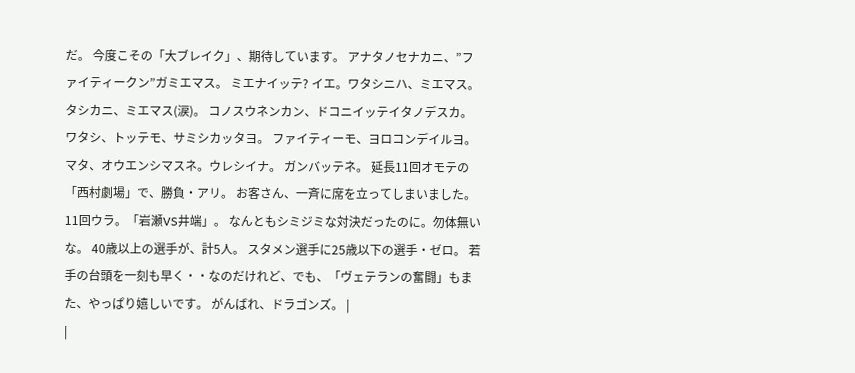だ。 今度こその「大ブレイク」、期待しています。 アナタノセナカニ、”ファイティークン”ガミエマス。 ミエナイッテ? イエ。ワタシニハ、ミエマス。 タシカニ、ミエマス(涙)。 コノスウネンカン、ドコニイッテイタノデスカ。 ワタシ、トッテモ、サミシカッタヨ。 ファイティーモ、ヨロコンデイルヨ。 マタ、オウエンシマスネ。ウレシイナ。 ガンバッテネ。 延長11回オモテの「西村劇場」で、勝負・アリ。 お客さん、一斉に席を立ってしまいました。 11回ウラ。「岩瀬VS井端」。 なんともシミジミな対決だったのに。勿体無いな。 40歳以上の選手が、計5人。 スタメン選手に25歳以下の選手・ゼロ。 若手の台頭を一刻も早く・・なのだけれど、でも、「ヴェテランの奮闘」もまた、やっぱり嬉しいです。 がんばれ、ドラゴンズ。 |
|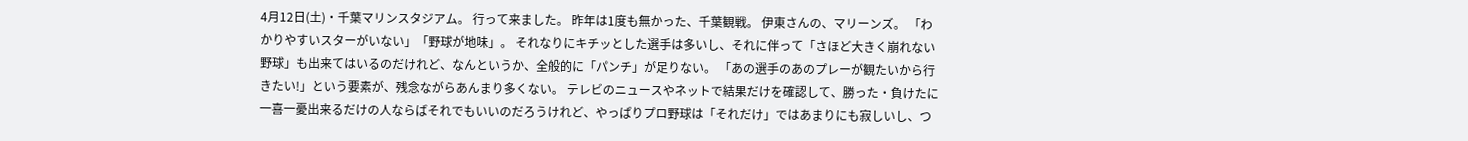4月12日(土)・千葉マリンスタジアム。 行って来ました。 昨年は1度も無かった、千葉観戦。 伊東さんの、マリーンズ。 「わかりやすいスターがいない」「野球が地味」。 それなりにキチッとした選手は多いし、それに伴って「さほど大きく崩れない野球」も出来てはいるのだけれど、なんというか、全般的に「パンチ」が足りない。 「あの選手のあのプレーが観たいから行きたい!」という要素が、残念ながらあんまり多くない。 テレビのニュースやネットで結果だけを確認して、勝った・負けたに一喜一憂出来るだけの人ならばそれでもいいのだろうけれど、やっぱりプロ野球は「それだけ」ではあまりにも寂しいし、つ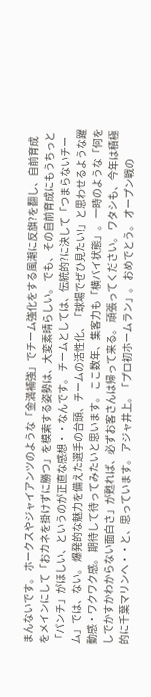まんないです。 ホークスやジャイアンツのような「金満補強」でチーム強化をする風潮に反旗?を翻し、自前育成をメインにして「おカネを掛けずに勝つ」を模索する姿勢は、大変素晴らしい。 でも、その自前育成にもうちっと「パンチ」がほしい、というのが正直な感想・・なんです。 チームとしては、伝統的?に決して「つまらないチーム」では、ない。 爆発的な魅力を備えた選手の台頭、チームの活性化、「球場でぜひ見たい!」と思わせるような躍動感・ワクワク感。 期待して待ってみたいと思います。 ここ数年、集客力も「横バイ状態」。 一時のような「何をしでかすかわからない面白さ」が甦れば、必ずお客さんは帰って来る。 頑張ってください。 ワタシも、今年は積極的に千葉マリンへ・・と、思っています。 アジャ井上。「プロ初ホームラン」。 おめでとう。 オープン戦の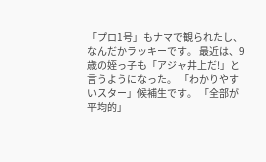「プロ1号」もナマで観られたし、なんだかラッキーです。 最近は、9歳の姪っ子も「アジャ井上だ!」と言うようになった。 「わかりやすいスター」候補生です。 「全部が平均的」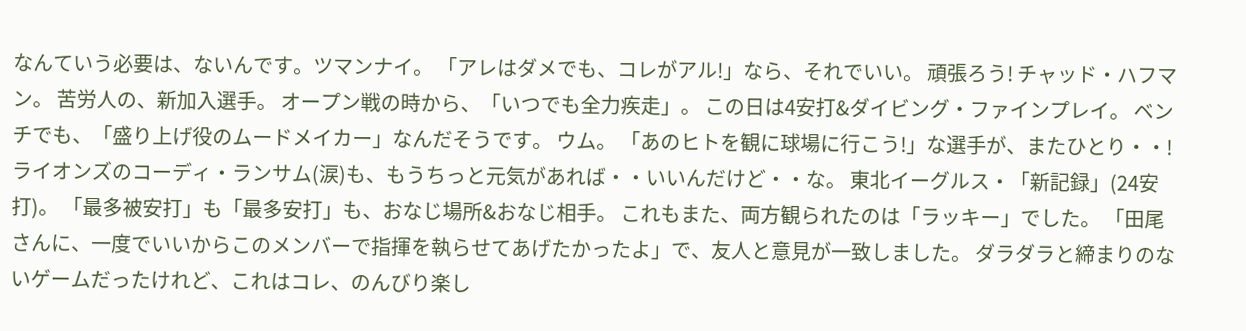なんていう必要は、ないんです。ツマンナイ。 「アレはダメでも、コレがアル!」なら、それでいい。 頑張ろう! チャッド・ハフマン。 苦労人の、新加入選手。 オープン戦の時から、「いつでも全力疾走」。 この日は4安打&ダイビング・ファインプレイ。 ベンチでも、「盛り上げ役のムードメイカー」なんだそうです。 ウム。 「あのヒトを観に球場に行こう!」な選手が、またひとり・・! ライオンズのコーディ・ランサム(涙)も、もうちっと元気があれば・・いいんだけど・・な。 東北イーグルス・「新記録」(24安打)。 「最多被安打」も「最多安打」も、おなじ場所&おなじ相手。 これもまた、両方観られたのは「ラッキー」でした。 「田尾さんに、一度でいいからこのメンバーで指揮を執らせてあげたかったよ」で、友人と意見が一致しました。 ダラダラと締まりのないゲームだったけれど、これはコレ、のんびり楽し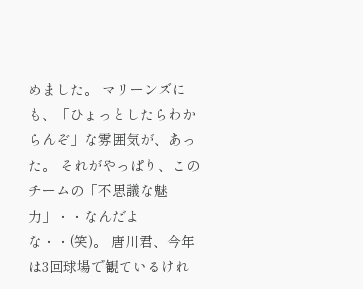めました。 マリーンズにも、「ひょっとしたらわからんぞ」な雰囲気が、あった。 それがやっぱり、このチームの「不思議な魅力」・・なんだよな・・(笑)。 唐川君、今年は3回球場で観ているけれ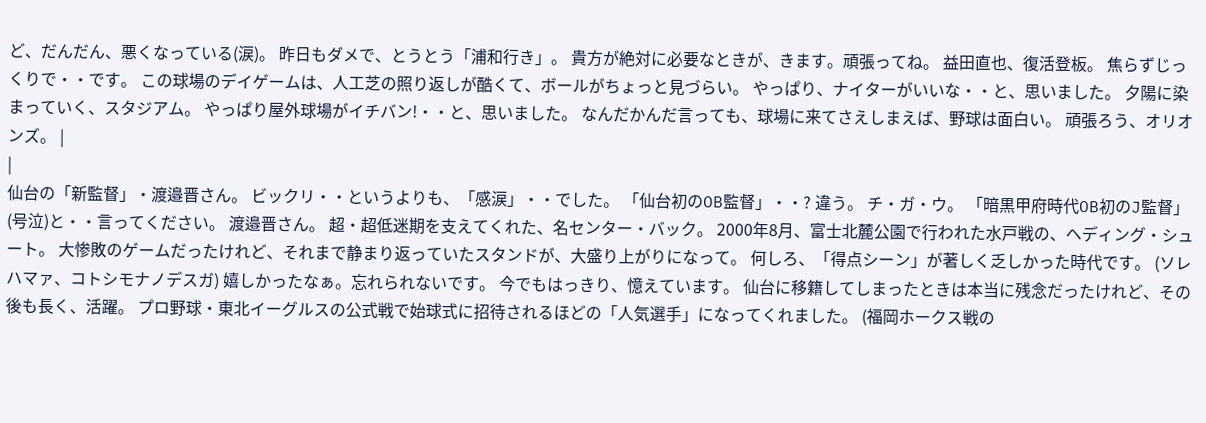ど、だんだん、悪くなっている(涙)。 昨日もダメで、とうとう「浦和行き」。 貴方が絶対に必要なときが、きます。頑張ってね。 益田直也、復活登板。 焦らずじっくりで・・です。 この球場のデイゲームは、人工芝の照り返しが酷くて、ボールがちょっと見づらい。 やっぱり、ナイターがいいな・・と、思いました。 夕陽に染まっていく、スタジアム。 やっぱり屋外球場がイチバン!・・と、思いました。 なんだかんだ言っても、球場に来てさえしまえば、野球は面白い。 頑張ろう、オリオンズ。 |
|
仙台の「新監督」・渡邉晋さん。 ビックリ・・というよりも、「感涙」・・でした。 「仙台初のOB監督」・・? 違う。 チ・ガ・ウ。 「暗黒甲府時代OB初のJ監督」(号泣)と・・言ってください。 渡邉晋さん。 超・超低迷期を支えてくれた、名センター・バック。 2000年8月、富士北麓公園で行われた水戸戦の、ヘディング・シュート。 大惨敗のゲームだったけれど、それまで静まり返っていたスタンドが、大盛り上がりになって。 何しろ、「得点シーン」が著しく乏しかった時代です。 (ソレハマァ、コトシモナノデスガ) 嬉しかったなぁ。忘れられないです。 今でもはっきり、憶えています。 仙台に移籍してしまったときは本当に残念だったけれど、その後も長く、活躍。 プロ野球・東北イーグルスの公式戦で始球式に招待されるほどの「人気選手」になってくれました。 (福岡ホークス戦の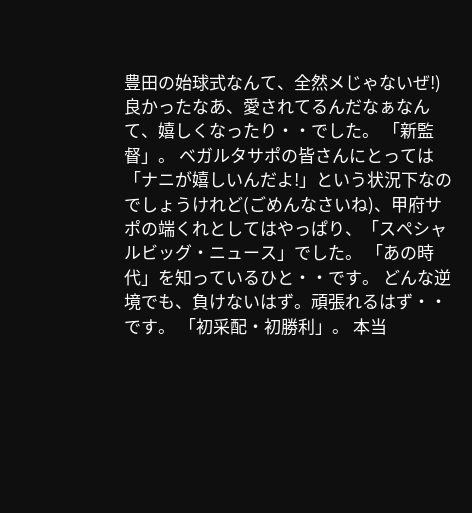豊田の始球式なんて、全然メじゃないぜ!) 良かったなあ、愛されてるんだなぁなんて、嬉しくなったり・・でした。 「新監督」。 ベガルタサポの皆さんにとっては「ナニが嬉しいんだよ!」という状況下なのでしょうけれど(ごめんなさいね)、甲府サポの端くれとしてはやっぱり、「スペシャルビッグ・ニュース」でした。 「あの時代」を知っているひと・・です。 どんな逆境でも、負けないはず。頑張れるはず・・です。 「初采配・初勝利」。 本当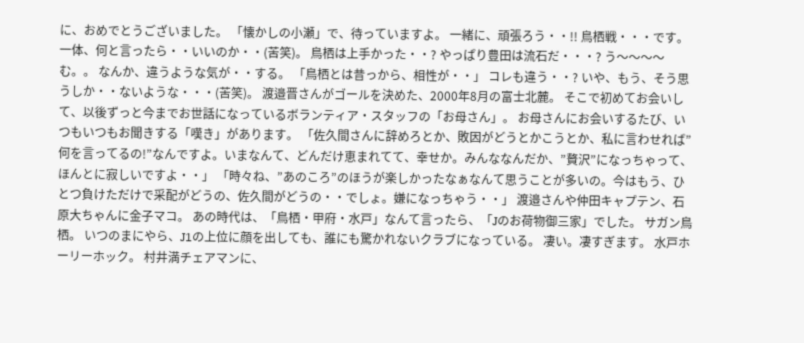に、おめでとうございました。 「懐かしの小瀬」で、待っていますよ。 一緒に、頑張ろう・・!! 鳥栖戦・・・です。 一体、何と言ったら・・いいのか・・(苦笑)。 鳥栖は上手かった・・? やっぱり豊田は流石だ・・・? う〜〜〜〜む。。 なんか、違うような気が・・する。 「鳥栖とは昔っから、相性が・・」 コレも違う・・? いや、もう、そう思うしか・・ないような・・・(苦笑)。 渡邉晋さんがゴールを決めた、2000年8月の富士北麓。 そこで初めてお会いして、以後ずっと今までお世話になっているボランティア・スタッフの「お母さん」。 お母さんにお会いするたび、いつもいつもお聞きする「嘆き」があります。 「佐久間さんに辞めろとか、敗因がどうとかこうとか、私に言わせれば”何を言ってるの!”なんですよ。いまなんて、どんだけ恵まれてて、幸せか。みんななんだか、”贅沢”になっちゃって、ほんとに寂しいですよ・・」 「時々ね、”あのころ”のほうが楽しかったなぁなんて思うことが多いの。今はもう、ひとつ負けただけで采配がどうの、佐久間がどうの・・でしょ。嫌になっちゃう・・」 渡邉さんや仲田キャプテン、石原大ちゃんに金子マコ。 あの時代は、「鳥栖・甲府・水戸」なんて言ったら、「Jのお荷物御三家」でした。 サガン鳥栖。 いつのまにやら、J1の上位に顔を出しても、誰にも驚かれないクラブになっている。 凄い。凄すぎます。 水戸ホーリーホック。 村井満チェアマンに、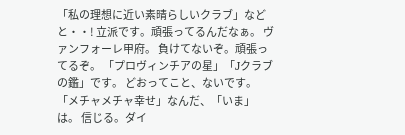「私の理想に近い素晴らしいクラブ」などと・・! 立派です。頑張ってるんだなぁ。 ヴァンフォーレ甲府。 負けてないぞ。頑張ってるぞ。 「プロヴィンチアの星」「Jクラブの鑑」です。 どおってこと、ないです。 「メチャメチャ幸せ」なんだ、「いま」は。 信じる。ダイ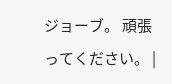ジョーブ。 頑張ってください。 |